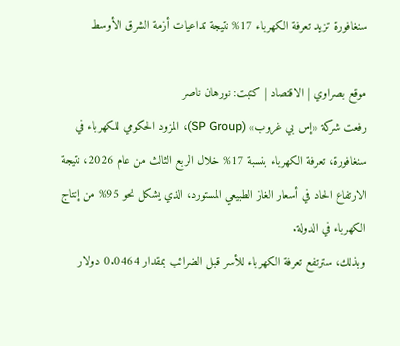سنغافورة تزيد تعرفة الكهرباء 17% نتيجة تداعيات أزمة الشرق الأوسط

موقع بصراوي | الاقتصاد | كتبت: نورهان ناصر
رفعت شركة «إس بي غروب» (SP Group)، المزود الحكومي للكهرباء في سنغافورة، تعرفة الكهرباء بنسبة 17% خلال الربع الثالث من عام 2026، نتيجة الارتفاع الحاد في أسعار الغاز الطبيعي المستورد، الذي يشكل نحو 95% من إنتاج الكهرباء في الدولة.
وبذلك، سترتفع تعرفة الكهرباء للأسر قبل الضرائب بمقدار 0.0464 دولار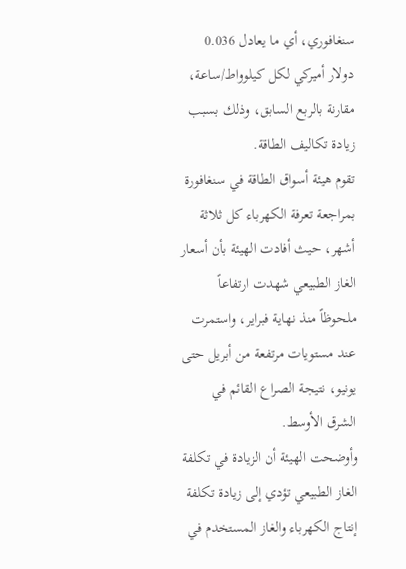سنغافوري، أي ما يعادل 0.036 دولار أميركي لكل كيلوواط/ساعة، مقارنة بالربع السابق، وذلك بسبب زيادة تكاليف الطاقة.
تقوم هيئة أسواق الطاقة في سنغافورة بمراجعة تعرفة الكهرباء كل ثلاثة أشهر، حيث أفادت الهيئة بأن أسعار الغاز الطبيعي شهدت ارتفاعاً ملحوظاً منذ نهاية فبراير، واستمرت عند مستويات مرتفعة من أبريل حتى يونيو، نتيجة الصراع القائم في الشرق الأوسط.
وأوضحت الهيئة أن الزيادة في تكلفة الغاز الطبيعي تؤدي إلى زيادة تكلفة إنتاج الكهرباء والغاز المستخدم في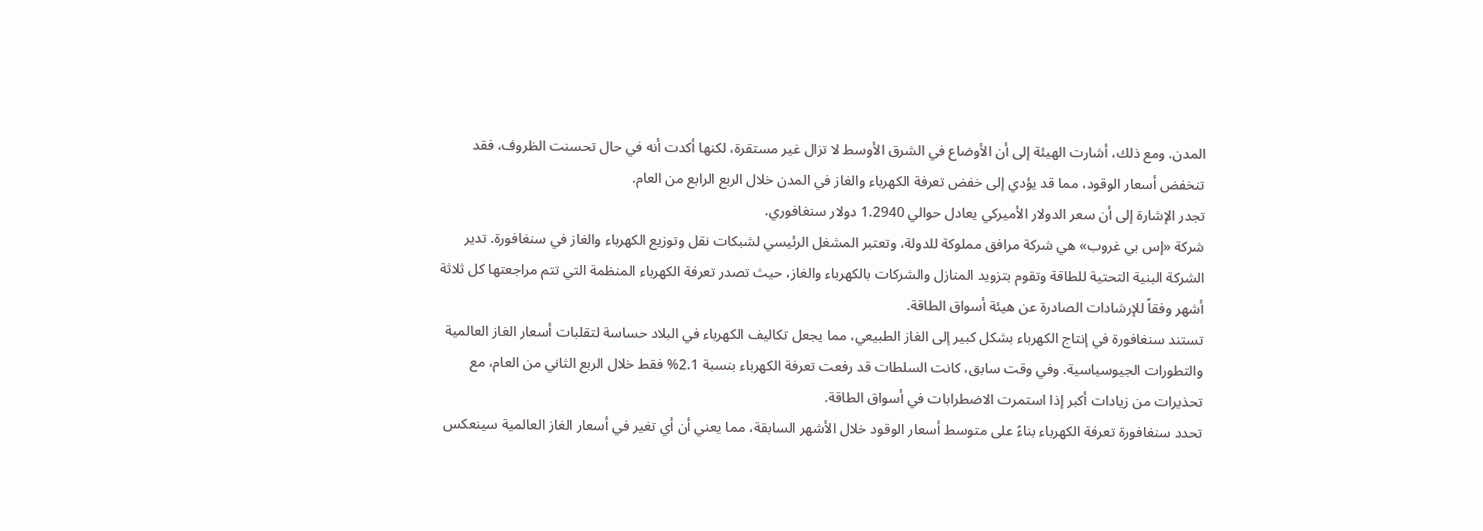المدن. ومع ذلك، أشارت الهيئة إلى أن الأوضاع في الشرق الأوسط لا تزال غير مستقرة، لكنها أكدت أنه في حال تحسنت الظروف، فقد تنخفض أسعار الوقود، مما قد يؤدي إلى خفض تعرفة الكهرباء والغاز في المدن خلال الربع الرابع من العام.
تجدر الإشارة إلى أن سعر الدولار الأميركي يعادل حوالي 1.2940 دولار سنغافوري.
شركة «إس بي غروب» هي شركة مرافق مملوكة للدولة، وتعتبر المشغل الرئيسي لشبكات نقل وتوزيع الكهرباء والغاز في سنغافورة. تدير الشركة البنية التحتية للطاقة وتقوم بتزويد المنازل والشركات بالكهرباء والغاز، حيث تصدر تعرفة الكهرباء المنظمة التي تتم مراجعتها كل ثلاثة أشهر وفقاً للإرشادات الصادرة عن هيئة أسواق الطاقة.
تستند سنغافورة في إنتاج الكهرباء بشكل كبير إلى الغاز الطبيعي، مما يجعل تكاليف الكهرباء في البلاد حساسة لتقلبات أسعار الغاز العالمية والتطورات الجيوسياسية. وفي وقت سابق، كانت السلطات قد رفعت تعرفة الكهرباء بنسبة 2.1% فقط خلال الربع الثاني من العام، مع تحذيرات من زيادات أكبر إذا استمرت الاضطرابات في أسواق الطاقة.
تحدد سنغافورة تعرفة الكهرباء بناءً على متوسط أسعار الوقود خلال الأشهر السابقة، مما يعني أن أي تغير في أسعار الغاز العالمية سينعكس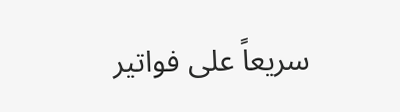سريعاً على فواتير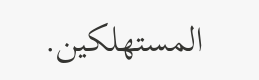المستهلكين.